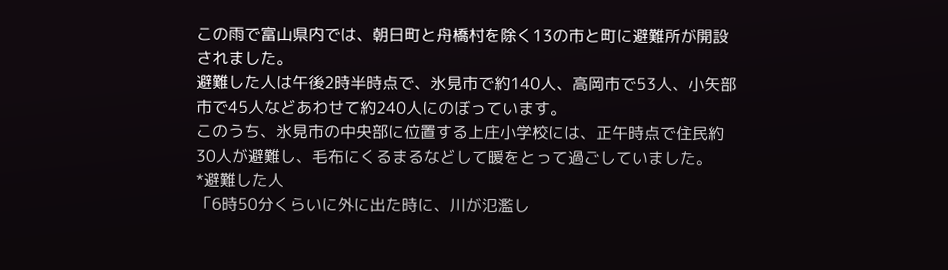この雨で富山県内では、朝日町と舟橋村を除く13の市と町に避難所が開設されました。
避難した人は午後2時半時点で、氷見市で約140人、高岡市で53人、小矢部市で45人などあわせて約240人にのぼっています。
このうち、氷見市の中央部に位置する上庄小学校には、正午時点で住民約30人が避難し、毛布にくるまるなどして暖をとって過ごしていました。
*避難した人
「6時50分くらいに外に出た時に、川が氾濫し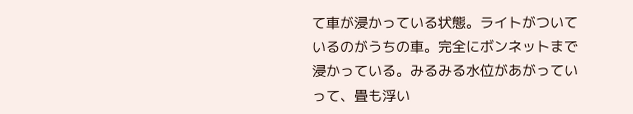て車が浸かっている状態。ライトがついているのがうちの車。完全にボンネットまで浸かっている。みるみる水位があがっていって、畳も浮い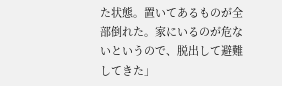た状態。置いてあるものが全部倒れた。家にいるのが危ないというので、脱出して避難してきた」